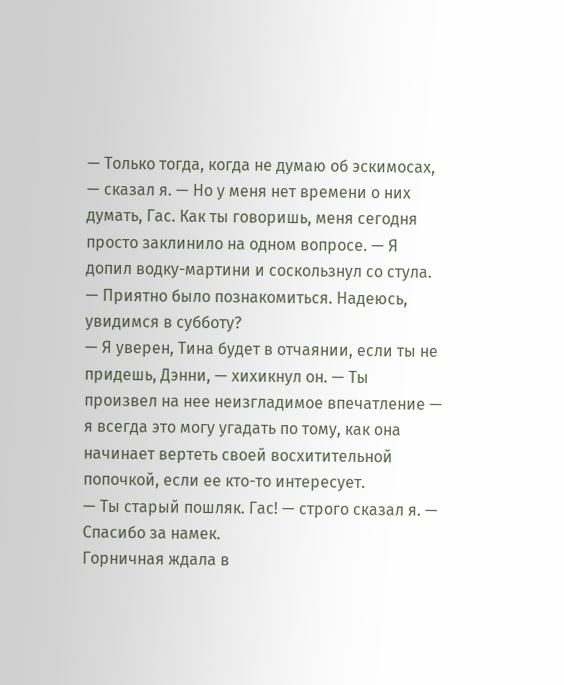— Только тогда, когда не думаю об эскимосах, — сказал я. — Но у меня нет времени о них думать, Гас. Как ты говоришь, меня сегодня просто заклинило на одном вопросе. — Я допил водку-мартини и соскользнул со стула. — Приятно было познакомиться. Надеюсь, увидимся в субботу?
— Я уверен, Тина будет в отчаянии, если ты не придешь, Дэнни, — хихикнул он. — Ты произвел на нее неизгладимое впечатление — я всегда это могу угадать по тому, как она начинает вертеть своей восхитительной попочкой, если ее кто-то интересует.
— Ты старый пошляк. Гас! — строго сказал я. — Спасибо за намек.
Горничная ждала в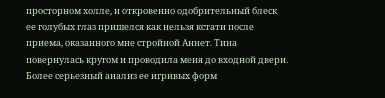просторном холле, и откровенно одобрительный блеск ее голубых глаз пришелся как нельзя кстати после приема, оказанного мне стройной Аннет. Тина повернулась кругом и проводила меня до входной двери. Более серьезный анализ ее игривых форм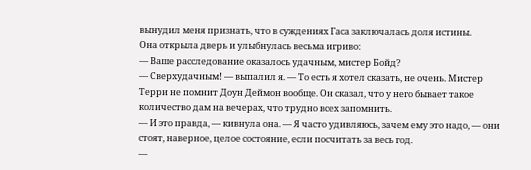вынудил меня признать, что в суждениях Гаса заключалась доля истины.
Она открыла дверь и улыбнулась весьма игриво:
— Ваше расследование оказалось удачным, мистер Бойд?
— Сверхудачным! — выпалил я. — То есть я хотел сказать, не очень. Мистер Терри не помнит Доун Деймон вообще. Он сказал, что у него бывает такое количество дам на вечерах, что трудно всех запомнить.
— И это правда, — кивнула она. — Я часто удивляюсь, зачем ему это надо, — они стоят, наверное, целое состояние, если посчитать за весь год.
—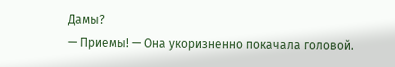Дамы?
— Приемы! — Она укоризненно покачала головой.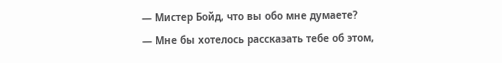— Мистер Бойд, что вы обо мне думаете?
— Мне бы хотелось рассказать тебе об этом,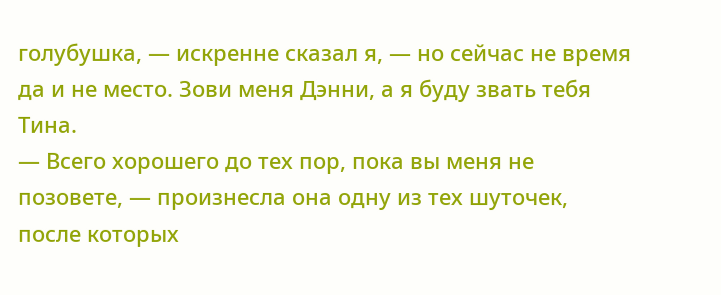голубушка, — искренне сказал я, — но сейчас не время да и не место. Зови меня Дэнни, а я буду звать тебя Тина.
— Всего хорошего до тех пор, пока вы меня не позовете, — произнесла она одну из тех шуточек, после которых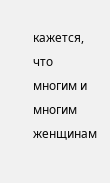кажется, что многим и многим женщинам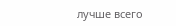лучше всего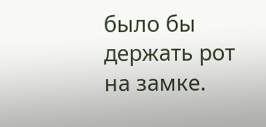было бы держать рот на замке.